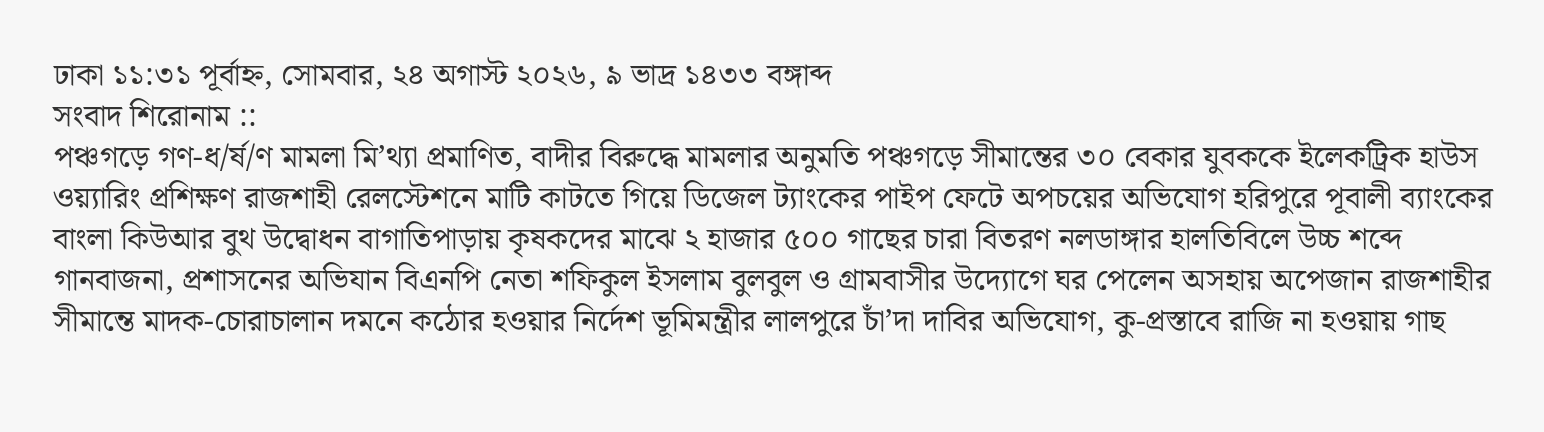ঢাকা ১১:৩১ পূর্বাহ্ন, সোমবার, ২৪ অগাস্ট ২০২৬, ৯ ভাদ্র ১৪৩৩ বঙ্গাব্দ
সংবাদ শিরোনাম ::
পঞ্চগড়ে গণ-ধ/র্ষ/ণ মামলা মি’থ্যা প্রমাণিত, বাদীর বিরুদ্ধে মামলার অনুমতি পঞ্চগড়ে সীমান্তের ৩০ বেকার যুবককে ইলেকট্রিক হাউস ওয়্যারিং প্রশিক্ষণ রাজশাহী রেলস্টেশনে মাটি কাটতে গিয়ে ডিজেল ট্যাংকের পাইপ ফেটে অপচয়ের অভিযোগ হরিপুরে পূবালী ব্যাংকের বাংলা কিউআর বুথ উদ্বোধন বাগাতিপাড়ায় কৃষকদের মাঝে ২ হাজার ৫০০ গাছের চারা বিতরণ নলডাঙ্গার হালতিবিলে উচ্চ শব্দে গানবাজনা, প্রশাসনের অভিযান বিএনপি নেতা শফিকুল ইসলাম বুলবুল ও গ্রামবাসীর উদ্যোগে ঘর পেলেন অসহায় অপেজান রাজশাহীর সীমান্তে মাদক-চোরাচালান দমনে কঠোর হওয়ার নির্দেশ ভূমিমন্ত্রীর লালপুরে চাঁ’দা দাবির অভিযোগ, কু-প্রস্তাবে রাজি না হওয়ায় গাছ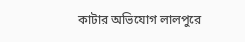কাটার অভিযোগ লালপুরে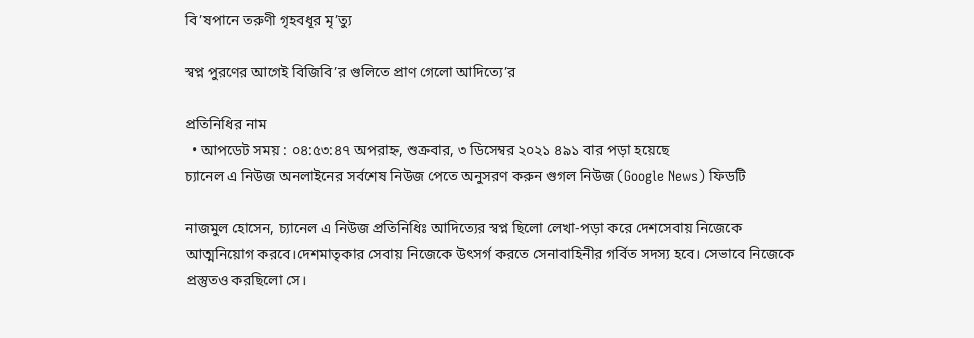বি’ষপানে তরুণী গৃহবধূর মৃ’ত্যু

স্বপ্ন পুরণের আগেই বিজিবি’র গুলিতে প্রাণ গেলো আদিত্যে’র

প্রতিনিধির নাম
  • আপডেট সময় : ০৪:৫৩:৪৭ অপরাহ্ন, শুক্রবার, ৩ ডিসেম্বর ২০২১ ৪৯১ বার পড়া হয়েছে
চ্যানেল এ নিউজ অনলাইনের সর্বশেষ নিউজ পেতে অনুসরণ করুন গুগল নিউজ (Google News) ফিডটি

নাজমুল হোসেন, চ্যানেল এ নিউজ প্রতিনিধিঃ আদিত্যের স্বপ্ন ছিলো লেখা-পড়া করে দেশসেবায় নিজেকে আত্মনিয়োগ করবে।দেশমাতৃকার সেবায় নিজেকে উৎসর্গ করতে সেনাবাহিনীর গর্বিত সদস্য হবে। সেভাবে নিজেকে প্রস্তুতও করছিলো সে।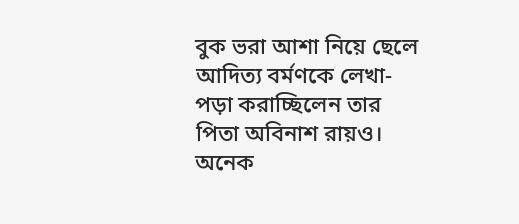বুক ভরা আশা নিয়ে ছেলে আদিত্য বর্মণকে লেখা-পড়া করাচ্ছিলেন তার পিতা অবিনাশ রায়ও। অনেক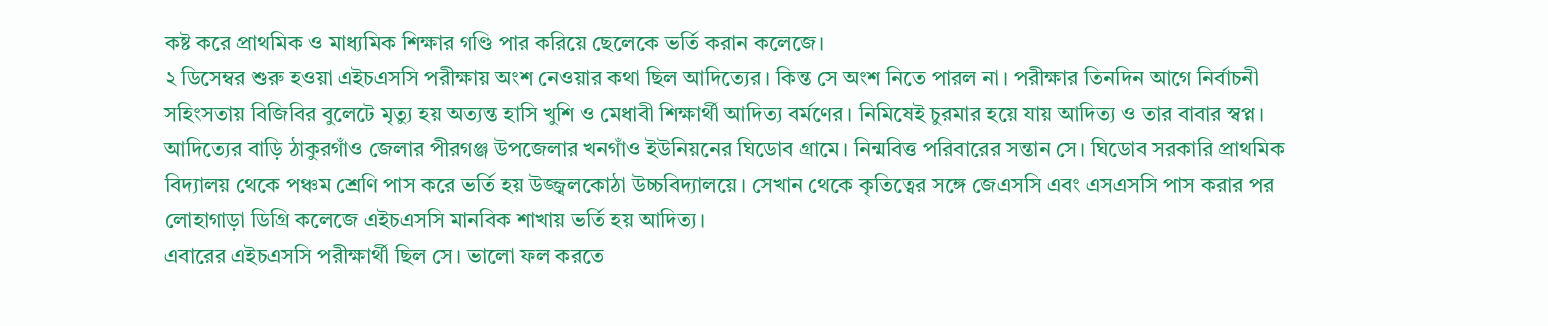কষ্ট করে প্রাথমিক ও মাধ্যমিক শিক্ষার গণ্ডি পার করিয়ে ছেলেকে ভর্তি করান কলেজে।
২ ডিসেম্বর শুরু হওয়া এইচএসসি পরীক্ষায় অংশ নেওয়ার কথা ছিল আদিত্যের। কিন্ত সে অংশ নিতে পারল না। পরীক্ষার তিনদিন আগে নির্বাচনী সহিংসতায় বিজিবির বুলেটে মৃত্যু হয় অত্যন্ত হাসি খুশি ও মেধাবী শিক্ষার্থী আদিত্য বর্মণের। নিমিষেই চুরমার হয়ে যায় আদিত্য ও তার বাবার স্বপ্ন।
আদিত্যের বাড়ি ঠাকুরগাঁও জেলার পীরগঞ্জ উপজেলার খনগাঁও ইউনিয়নের ঘিডোব গ্রামে। নিন্মবিত্ত পরিবারের সন্তান সে। ঘিডোব সরকারি প্রাথমিক বিদ্যালয় থেকে পঞ্চম শ্রেণি পাস করে ভর্তি হয় উজ্জ্বলকোঠা উচ্চবিদ্যালয়ে। সেখান থেকে কৃতিত্বের সঙ্গে জেএসসি এবং এসএসসি পাস করার পর লোহাগাড়া ডিগ্রি কলেজে এইচএসসি মানবিক শাখায় ভর্তি হয় আদিত্য।
এবারের এইচএসসি পরীক্ষার্থী ছিল সে। ভালো ফল করতে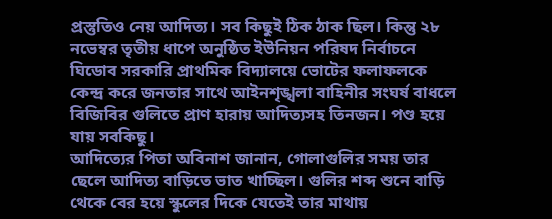প্রস্তুতিও নেয় আদিত্য। সব কিছুই ঠিক ঠাক ছিল। কিন্তু ২৮ নভেম্বর তৃতীয় ধাপে অনুষ্ঠিত ইউনিয়ন পরিষদ নির্বাচনে ঘিডোব সরকারি প্রাথমিক বিদ্যালয়ে ভোটের ফলাফলকে কেন্দ্র করে জনতার সাথে আইনশৃঙ্খলা বাহিনীর সংঘর্ষ বাধলে বিজিবির গুলিতে প্রাণ হারায় আদিত্যসহ তিনজন। পণ্ড হয়ে যায় সবকিছু।
আদিত্যের পিতা অবিনাশ জানান, গোলাগুলির সময় তার ছেলে আদিত্য বাড়িতে ভাত খাচ্ছিল। গুলির শব্দ শুনে বাড়ি থেকে বের হয়ে স্কুলের দিকে যেতেই তার মাথায়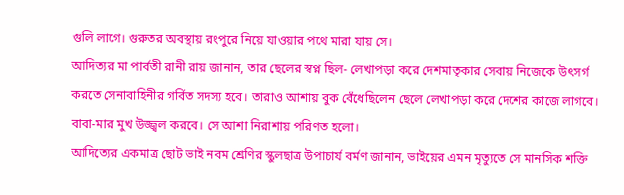গুলি লাগে। গুরুতর অবস্থায় রংপুরে নিয়ে যাওয়ার পথে মারা যায় সে।
আদিত্যর মা পার্বতী রানী রায় জানান, তার ছেলের স্বপ্ন ছিল- লেখাপড়া করে দেশমাতৃকার সেবায় নিজেকে উৎসর্গ করতে সেনাবাহিনীর গর্বিত সদস্য হবে। তারাও আশায় বুক বেঁধেছিলেন ছেলে লেখাপড়া করে দেশের কাজে লাগবে। বাবা-মার মুখ উজ্জ্বল করবে। সে আশা নিরাশায় পরিণত হলো।
আদিত্যের একমাত্র ছোট ভাই নবম শ্রেণির স্কুলছাত্র উপাচার্য বর্মণ জানান, ভাইয়ের এমন মৃত্যুতে সে মানসিক শক্তি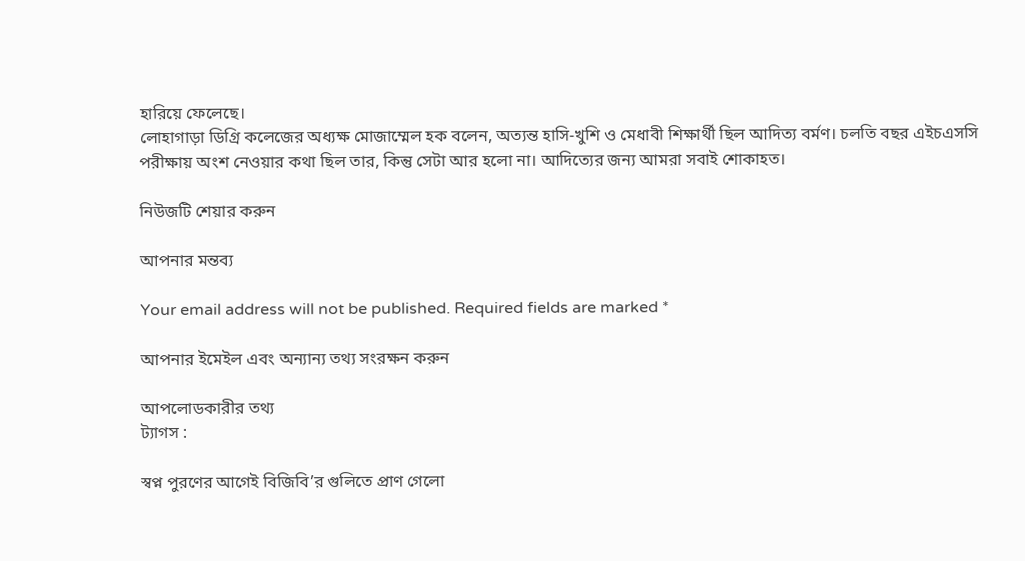হারিয়ে ফেলেছে।
লোহাগাড়া ডিগ্রি কলেজের অধ্যক্ষ মোজাম্মেল হক বলেন, অত্যন্ত হাসি-খুশি ও মেধাবী শিক্ষার্থী ছিল আদিত্য বর্মণ। চলতি বছর এইচএসসি পরীক্ষায় অংশ নেওয়ার কথা ছিল তার, কিন্তু সেটা আর হলো না। আদিত্যের জন্য আমরা সবাই শোকাহত।

নিউজটি শেয়ার করুন

আপনার মন্তব্য

Your email address will not be published. Required fields are marked *

আপনার ইমেইল এবং অন্যান্য তথ্য সংরক্ষন করুন

আপলোডকারীর তথ্য
ট্যাগস :

স্বপ্ন পুরণের আগেই বিজিবি’র গুলিতে প্রাণ গেলো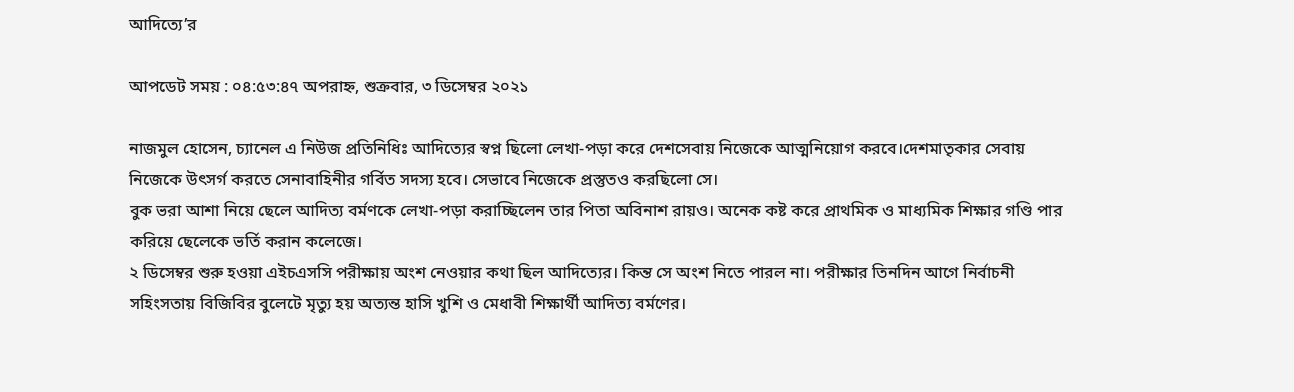আদিত্যে’র

আপডেট সময় : ০৪:৫৩:৪৭ অপরাহ্ন, শুক্রবার, ৩ ডিসেম্বর ২০২১

নাজমুল হোসেন, চ্যানেল এ নিউজ প্রতিনিধিঃ আদিত্যের স্বপ্ন ছিলো লেখা-পড়া করে দেশসেবায় নিজেকে আত্মনিয়োগ করবে।দেশমাতৃকার সেবায় নিজেকে উৎসর্গ করতে সেনাবাহিনীর গর্বিত সদস্য হবে। সেভাবে নিজেকে প্রস্তুতও করছিলো সে।
বুক ভরা আশা নিয়ে ছেলে আদিত্য বর্মণকে লেখা-পড়া করাচ্ছিলেন তার পিতা অবিনাশ রায়ও। অনেক কষ্ট করে প্রাথমিক ও মাধ্যমিক শিক্ষার গণ্ডি পার করিয়ে ছেলেকে ভর্তি করান কলেজে।
২ ডিসেম্বর শুরু হওয়া এইচএসসি পরীক্ষায় অংশ নেওয়ার কথা ছিল আদিত্যের। কিন্ত সে অংশ নিতে পারল না। পরীক্ষার তিনদিন আগে নির্বাচনী সহিংসতায় বিজিবির বুলেটে মৃত্যু হয় অত্যন্ত হাসি খুশি ও মেধাবী শিক্ষার্থী আদিত্য বর্মণের।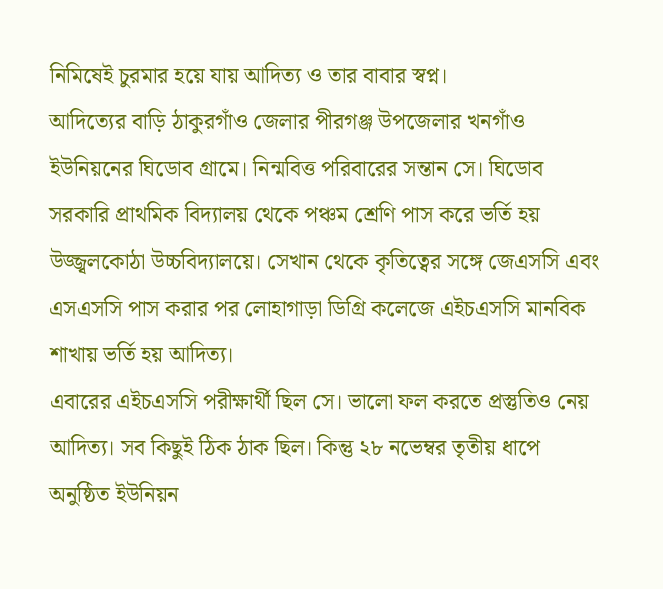নিমিষেই চুরমার হয়ে যায় আদিত্য ও তার বাবার স্বপ্ন।
আদিত্যের বাড়ি ঠাকুরগাঁও জেলার পীরগঞ্জ উপজেলার খনগাঁও ইউনিয়নের ঘিডোব গ্রামে। নিন্মবিত্ত পরিবারের সন্তান সে। ঘিডোব সরকারি প্রাথমিক বিদ্যালয় থেকে পঞ্চম শ্রেণি পাস করে ভর্তি হয় উজ্জ্বলকোঠা উচ্চবিদ্যালয়ে। সেখান থেকে কৃতিত্বের সঙ্গে জেএসসি এবং এসএসসি পাস করার পর লোহাগাড়া ডিগ্রি কলেজে এইচএসসি মানবিক শাখায় ভর্তি হয় আদিত্য।
এবারের এইচএসসি পরীক্ষার্থী ছিল সে। ভালো ফল করতে প্রস্তুতিও নেয় আদিত্য। সব কিছুই ঠিক ঠাক ছিল। কিন্তু ২৮ নভেম্বর তৃতীয় ধাপে অনুষ্ঠিত ইউনিয়ন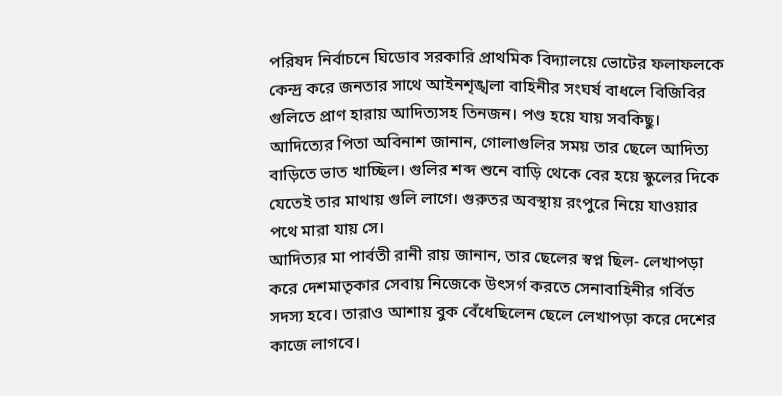পরিষদ নির্বাচনে ঘিডোব সরকারি প্রাথমিক বিদ্যালয়ে ভোটের ফলাফলকে কেন্দ্র করে জনতার সাথে আইনশৃঙ্খলা বাহিনীর সংঘর্ষ বাধলে বিজিবির গুলিতে প্রাণ হারায় আদিত্যসহ তিনজন। পণ্ড হয়ে যায় সবকিছু।
আদিত্যের পিতা অবিনাশ জানান, গোলাগুলির সময় তার ছেলে আদিত্য বাড়িতে ভাত খাচ্ছিল। গুলির শব্দ শুনে বাড়ি থেকে বের হয়ে স্কুলের দিকে যেতেই তার মাথায় গুলি লাগে। গুরুতর অবস্থায় রংপুরে নিয়ে যাওয়ার পথে মারা যায় সে।
আদিত্যর মা পার্বতী রানী রায় জানান, তার ছেলের স্বপ্ন ছিল- লেখাপড়া করে দেশমাতৃকার সেবায় নিজেকে উৎসর্গ করতে সেনাবাহিনীর গর্বিত সদস্য হবে। তারাও আশায় বুক বেঁধেছিলেন ছেলে লেখাপড়া করে দেশের কাজে লাগবে।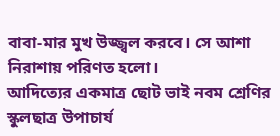বাবা-মার মুখ উজ্জ্বল করবে। সে আশা নিরাশায় পরিণত হলো।
আদিত্যের একমাত্র ছোট ভাই নবম শ্রেণির স্কুলছাত্র উপাচার্য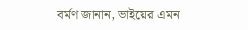বর্মণ জানান, ভাইয়ের এমন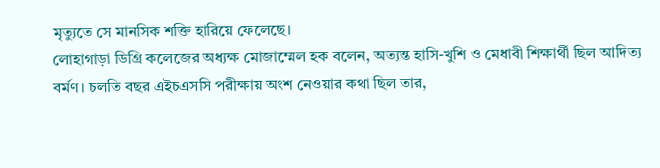মৃত্যুতে সে মানসিক শক্তি হারিয়ে ফেলেছে।
লোহাগাড়া ডিগ্রি কলেজের অধ্যক্ষ মোজাম্মেল হক বলেন, অত্যন্ত হাসি-খুশি ও মেধাবী শিক্ষার্থী ছিল আদিত্য বর্মণ। চলতি বছর এইচএসসি পরীক্ষায় অংশ নেওয়ার কথা ছিল তার,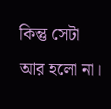কিন্তু সেটা আর হলো না।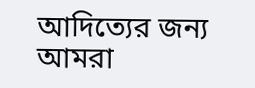আদিত্যের জন্য আমরা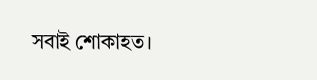সবাই শোকাহত।